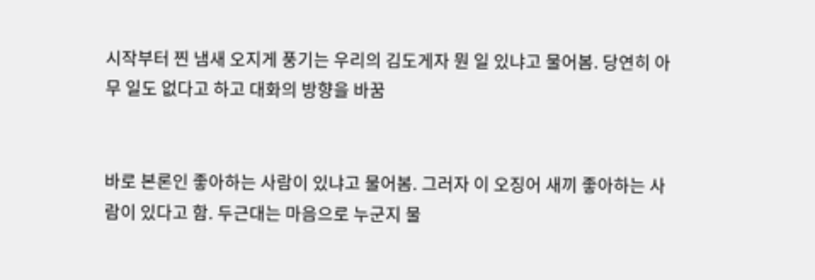시작부터 찐 냄새 오지게 풍기는 우리의 김도게자 뭔 일 있냐고 물어봄. 당연히 아무 일도 없다고 하고 대화의 방향을 바꿈


바로 본론인 좋아하는 사람이 있냐고 물어봄. 그러자 이 오징어 새끼 좋아하는 사람이 있다고 함. 두근대는 마음으로 누군지 물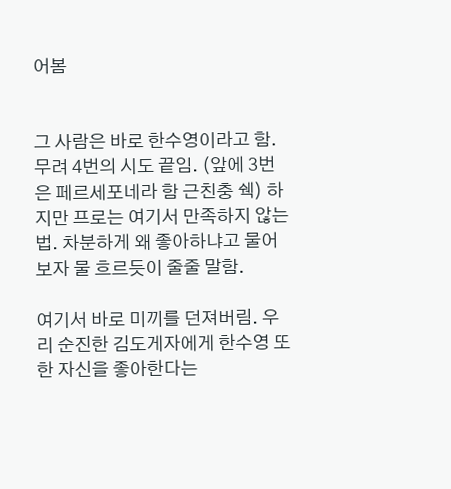어봄


그 사람은 바로 한수영이라고 함. 무려 4번의 시도 끝임. (앞에 3번은 페르세포네라 함 근친충 쉑) 하지만 프로는 여기서 만족하지 않는 법. 차분하게 왜 좋아하냐고 물어보자 물 흐르듯이 줄줄 말함.

여기서 바로 미끼를 던져버림. 우리 순진한 김도게자에게 한수영 또한 자신을 좋아한다는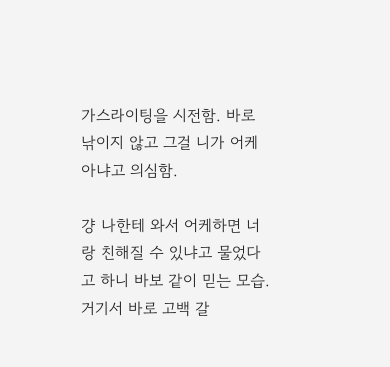가스라이팅을 시전함. 바로 낚이지 않고 그걸 니가 어케 아냐고 의심함.

걍 나한테 와서 어케하면 너랑 친해질 수 있냐고 물었다고 하니 바보 같이 믿는 모습. 거기서 바로 고백 갈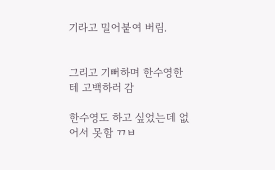기라고 밀어붙여 버림.


그리고 기뻐하며 한수영한테 고백하러 감

한수영도 하고 싶었는데 없어서 못함 ㄲㅂ